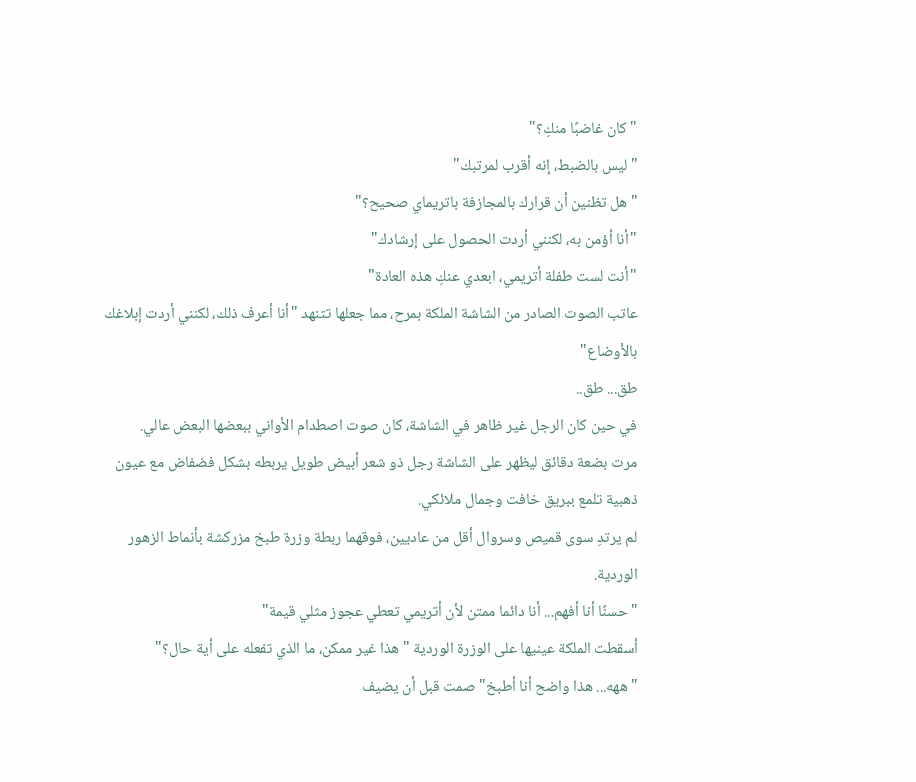"كان غاضبًا منكِ؟"
"ليس بالضبط، إنه أقرب لمرتبك"
"هل تظنين أن قرارك بالمجازفة باتريماي صحيح؟"
"أنا أؤمن به، لكنني أردت الحصول على إرشادك"
"أنت لست طفلة أتريمي، ابعدي عنكِ هذه العادة"
عاتب الصوت الصادر من الشاشة الملكة بمرح، مما جعلها تتنهد "أنا أعرف ذلك، لكنني أردت إبلاغك بالأوضاع"
طق... طق..
في حين كان الرجل غير ظاهر في الشاشة، كان صوت اصطدام الأواني ببعضها البعض عالي.
مرت بضعة دقائق ليظهر على الشاشة رجل ذو شعر أبيض طويل يربطه بشكل فضفاض مع عيون ذهبية تلمع ببريق خافت وجمال ملائكي.
لم يرتدِ سوى قميص وسروال أقل من عاديين، فوقهما ربطة وزرة طبخ مزركشة بأنماط الزهور الوردية.
"حسنًا أنا أفهم... أنا دائما ممتن لأن أتريمي تعطي عجوز مثلي قيمة"
أسقطت الملكة عينيها على الوزرة الوردية "هذا غير ممكن، ما الذي تفعله على أية حال؟"
"ههه... هذا واضح أنا أطبخ" صمت قبل أن يضيف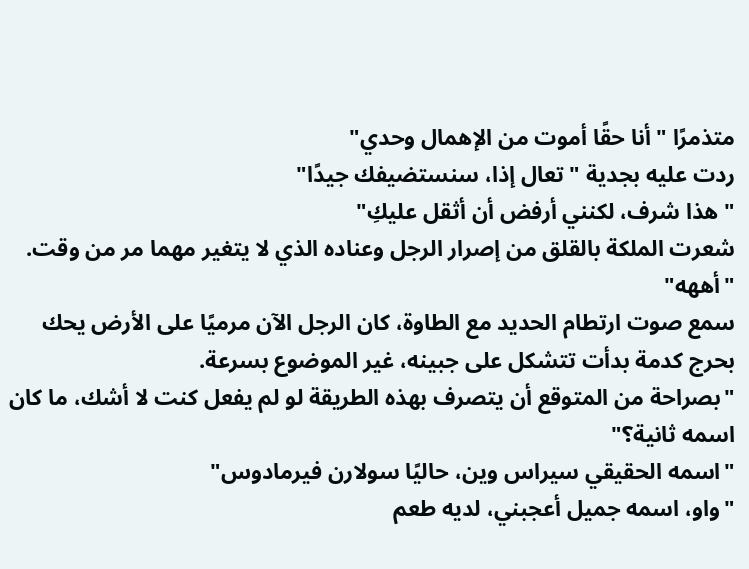متذمرًا "أنا حقًا أموت من الإهمال وحدي"
ردت عليه بجدية "تعال إذا، سنستضيفك جيدًا"
"هذا شرف، لكنني أرفض أن أثقل عليكِ"
شعرت الملكة بالقلق من إصرار الرجل وعناده الذي لا يتغير مهما مر من وقت.
"أههه"
سمع صوت ارتطام الحديد مع الطاوة، كان الرجل الآن مرميًا على الأرض يحك بحرج كدمة بدأت تتشكل على جبينه، غير الموضوع بسرعة.
"بصراحة من المتوقع أن يتصرف بهذه الطريقة لو لم يفعل كنت لا أشك، ما كان اسمه ثانية؟"
"اسمه الحقيقي سيراس وين، حاليًا سولارن فيرمادوس"
"واو، اسمه جميل أعجبني، لديه طعم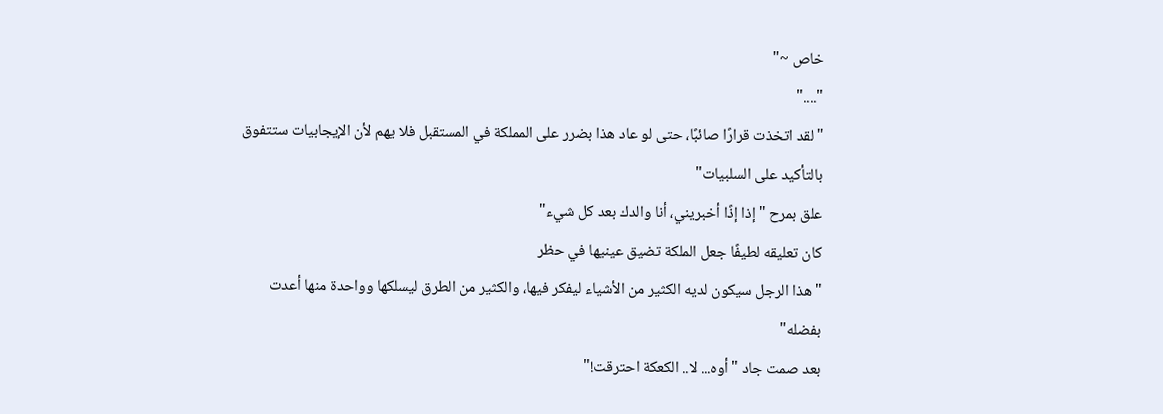خاص ~"
"...."
"لقد اتخذت قرارًا صائبًا، حتى لو عاد هذا بضرر على المملكة في المستقبل فلا يهم لأن الإيجابيات ستتفوق بالتأكيد على السلبيات"
علق بمرح "إذا إذًا أخبريني، أنا والدك بعد كل شيء"
كان تعليقه لطيفًا جعل الملكة تضيق عينيها في حظر
"هذا الرجل سيكون لديه الكثير من الأشياء ليفكر فيها، والكثير من الطرق ليسلكها وواحدة منها أعدت بفضله"
بعد صمت جاد "أوه... لا.. الكعكة احترقت!"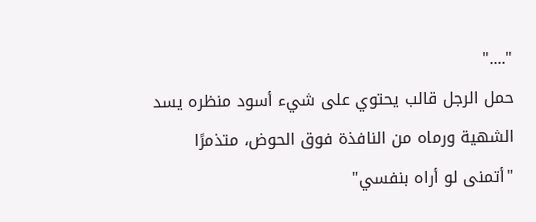"...."
حمل الرجل قالب يحتوي على شيء أسود منظره يسد الشهية ورماه من النافذة فوق الحوض، متذمرًا
"أتمنى لو أراه بنفسي"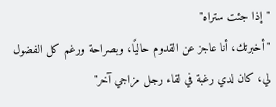"إذا جئت ستراه"
"أخبرتك، أنا عاجز عن القدوم حاليًا، وبصراحة ورغم كل الفضول لي، كان لدي رغبة في لقاء رجل مزاجي آخر"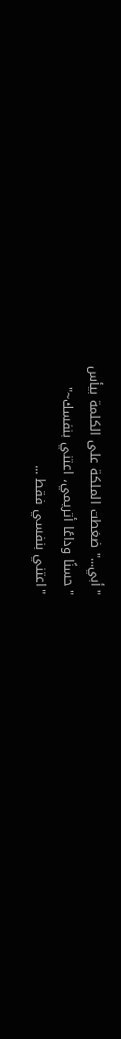"أبي..." ضغطت الملكة على الكلمة بيأس
"حسنًا وداعًا أتريمي، اعتني بنفسك~"
"اعتني بنفسي فقط ...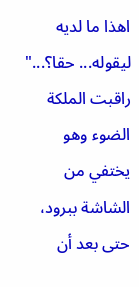اهذا ما لديه ليقوله... حقا؟..."
راقبت الملكة الضوء وهو يختفي من الشاشة ببرود، حتى بعد أن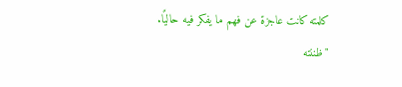كلمته كانت عاجزة عن فهم ما يفكر فيه حاليًا.
"ظننته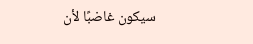سيكون غاضبًا لأن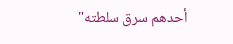أحدهم سرق سلطته"